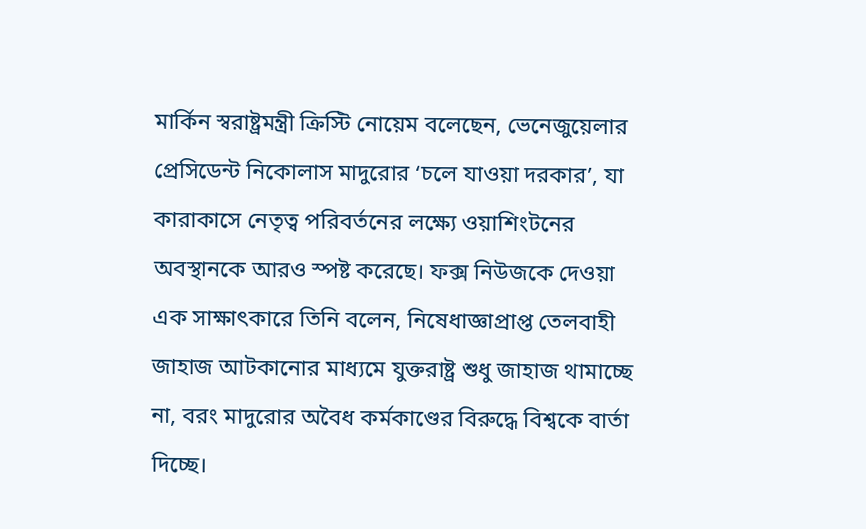মার্কিন স্বরাষ্ট্রমন্ত্রী ক্রিস্টি নোয়েম বলেছেন, ভেনেজুয়েলার প্রেসিডেন্ট নিকোলাস মাদুরোর ‘চলে যাওয়া দরকার’, যা কারাকাসে নেতৃত্ব পরিবর্তনের লক্ষ্যে ওয়াশিংটনের অবস্থানকে আরও স্পষ্ট করেছে। ফক্স নিউজকে দেওয়া এক সাক্ষাৎকারে তিনি বলেন, নিষেধাজ্ঞাপ্রাপ্ত তেলবাহী জাহাজ আটকানোর মাধ্যমে যুক্তরাষ্ট্র শুধু জাহাজ থামাচ্ছে না, বরং মাদুরোর অবৈধ কর্মকাণ্ডের বিরুদ্ধে বিশ্বকে বার্তা দিচ্ছে।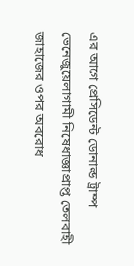এর আগে প্রেসিডেন্ট ডোনাল্ড ট্রাম্প ভেনেজুয়েলাগামী নিষেধাজ্ঞাপ্রাপ্ত তেলবাহী জাহাজের ওপর অবরোধ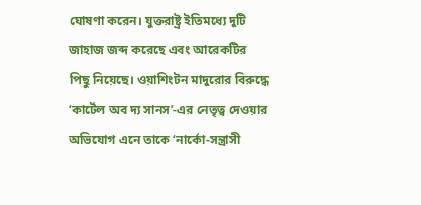ঘোষণা করেন। যুক্তরাষ্ট্র ইতিমধ্যে দুটি জাহাজ জব্দ করেছে এবং আরেকটির পিছু নিয়েছে। ওয়াশিংটন মাদুরোর বিরুদ্ধে ‘কার্টেল অব দ্য সানস’-এর নেতৃত্ব দেওয়ার অভিযোগ এনে তাকে ‘নার্কো-সন্ত্রাসী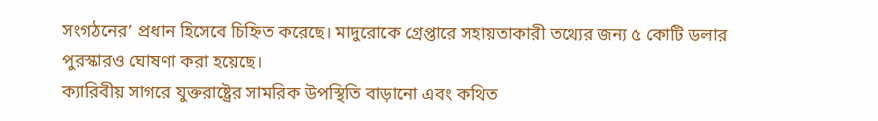সংগঠনের’ প্রধান হিসেবে চিহ্নিত করেছে। মাদুরোকে গ্রেপ্তারে সহায়তাকারী তথ্যের জন্য ৫ কোটি ডলার পুরস্কারও ঘোষণা করা হয়েছে।
ক্যারিবীয় সাগরে যুক্তরাষ্ট্রের সামরিক উপস্থিতি বাড়ানো এবং কথিত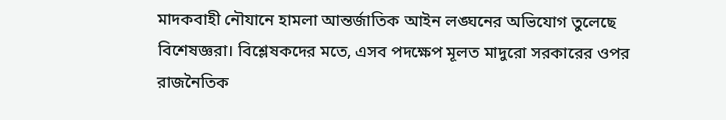মাদকবাহী নৌযানে হামলা আন্তর্জাতিক আইন লঙ্ঘনের অভিযোগ তুলেছে বিশেষজ্ঞরা। বিশ্লেষকদের মতে, এসব পদক্ষেপ মূলত মাদুরো সরকারের ওপর রাজনৈতিক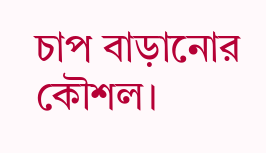চাপ বাড়ানোর কৌশল।